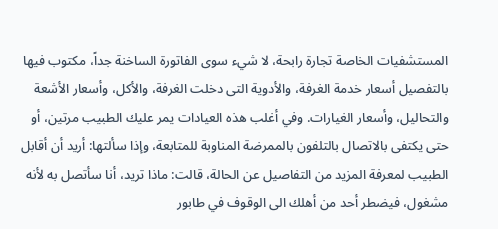المستشفيات الخاصة تجارة رابحة، لا شيء سوى الفاتورة الساخنة جداً، مكتوب فيها بالتفصيل أسعار خدمة الغرفة، والأدوية التى دخلت الغرفة، والأكل، وأسعار الأشعة والتحاليل، وأسعار الغيارات. وفي أغلب هذه العيادات يمر عليك الطبيب مرتين، أو حتى يكتفى بالاتصال بالتلفون بالممرضة المناوبة للمتابعة، وإذا سألتها: أريد أن أقابل الطبيب لمعرفة المزيد من التفاصيل عن الحالة، قالت: ماذا تريد، أنا سأتصل به لأنه مشغول، فيضطر أحد من أهلك الى الوقوف في طابور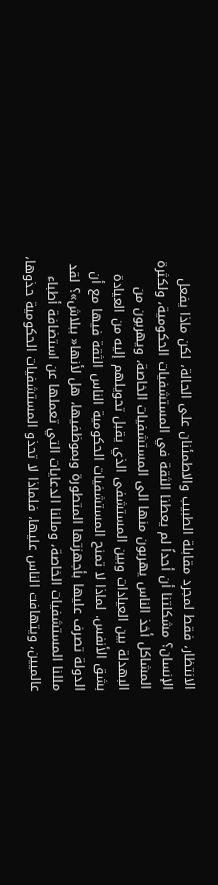الانتظار، فقط لمجرد مقابلة الطبيب والاطمئنان على الحالة، لكن ماذا يفعل الإنسان؟ مشكلتنا أن أحداً لم يعطنا الثقة في المستشفيات الحكومية، ولكثرة المشاكل أخذ الناس يهربون منها الى المستشفيات الخاصة، ويهربون من البهدلة بين العيادات وبين المستشفى الذي يقبل تحويلهم إليه من العيادة بشق الأنفس. لماذا لا تمنح المستشفيات الحكومية الناس الثقة فيها مع أن الدولة تصرف عليها بأجهزتها المتطورة وبموظفيها، هل لأنها« ببلاش»؟ لقد مللنا المستشفيات الخاصة، ومللنا الدعايات التي تعملها عن استضافة أطباء عالميين، ويتهافت الناس عليها، فلماذا لا تحذو المستشفيات الحكومية حذوها،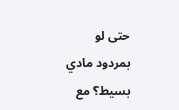حتى لو بمردود مادي بسيط؟ مع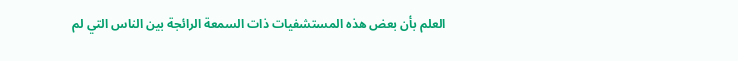العلم بأن بعض هذه المستشفيات ذات السمعة الرائجة بين الناس التي لم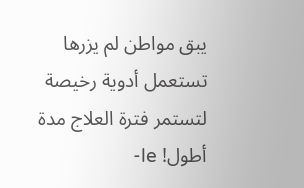يبق مواطن لم يزرها تستعمل أدوية رخيصة لتستمر فترة العلاج مدة أطول! le-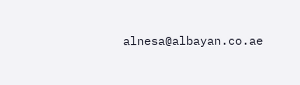alnesa@albayan.co.ae